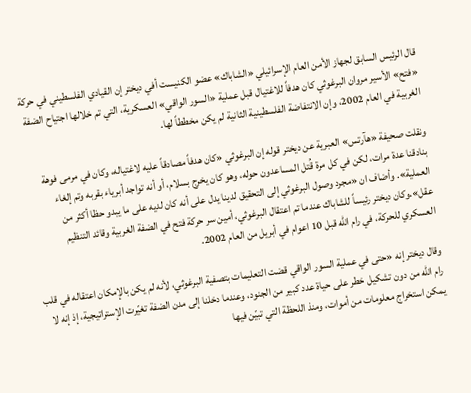قال الرئيس السابق لجهاز الأمن العام الإسرائيلي «الشاباك» عضو الكنيست أفي ديختر إن القيادي الفلسطيني في حركة «فتح» الأسير مروان البرغوثي كان هدفاً للاغتيال قبل عملية «السور الواقي» العسكرية، التي تم خلالها اجتياح الضفة الغربية في العام 2002، وإن الانتفاضة الفلسطينية الثانية لم يكن مخططاً لها.

ونقلت صحيفة «هآرتس» العبرية عن ديختر قوله إن البرغوثي «كان هدفاً مصادقاً عليه لاغتياله، وكان في مرمى فوهة بنادقنا عدة مرات، لكن في كل مرة قُتل المساعدون حوله، وهو كان يخرج بسلام، أو أنه تواجد أبرياء بقربه وتم إلغاء العملية». وأضاف ان «مجرد وصول البرغوثي إلى التحقيق لدينا يدل على أنه كان لديه على ما يبدو حظا أكثر من عقل».وكان ديختر رئيساً للشاباك عندما تم اعتقال البرغوثي، أمين سر حركة فتح في الضفة الغربية وقائد التنظيم العسكري للحركة، في رام الله قبل 10 اعوام في أبريل من العام 2002.

وقال ديختر إنه «حتى في عملية السور الواقي قضت التعليمات بتصفية البرغوثي، لأنه لم يكن بالإمكان اعتقاله في قلب رام الله من دون تشكيل خطر على حياة عدد كبير من الجنود، وعندما دخلنا إلى مدن الضفة تغيّرت الإستراتيجية، إذ إنه لا يمكن استخراج معلومات من أموات، ومنذ اللحظة التي تبيّن فيها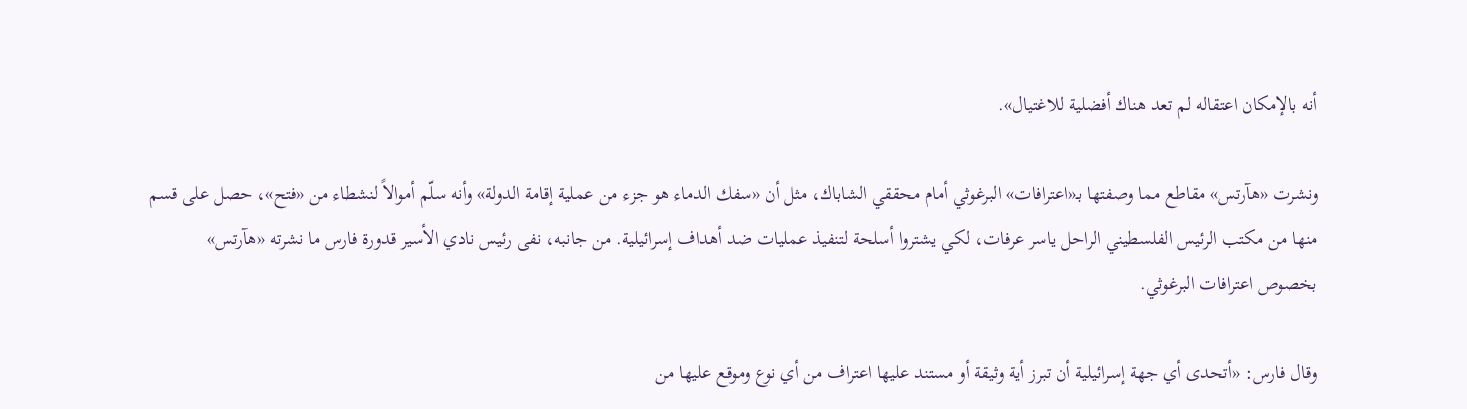أنه بالإمكان اعتقاله لم تعد هناك أفضلية للاغتيال».

ونشرت «هآرتس» مقاطع مما وصفتها بـ«اعترافات» البرغوثي أمام محققي الشاباك، مثل أن «سفك الدماء هو جزء من عملية إقامة الدولة» وأنه سلّم أموالاً لنشطاء من «فتح»، حصل على قسم منها من مكتب الرئيس الفلسطيني الراحل ياسر عرفات، لكي يشتروا أسلحة لتنفيذ عمليات ضد أهداف إسرائيلية. من جانبه، نفى رئيس نادي الأسير قدورة فارس ما نشرته «هآرتس» بخصوص اعترافات البرغوثي.

وقال فارس: «أتحدى أي جهة إسرائيلية أن تبرز أية وثيقة أو مستند عليها اعتراف من أي نوع وموقع عليها من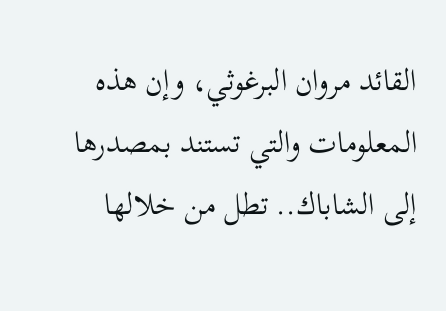القائد مروان البرغوثي، وإن هذه المعلومات والتي تستند بمصدرها إلى الشاباك.. تطل من خلالها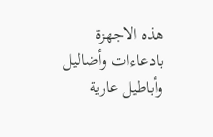هذه الاجهزة بادعاءات وأضاليل وأباطيل عارية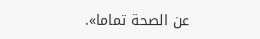عن الصحة تماما».